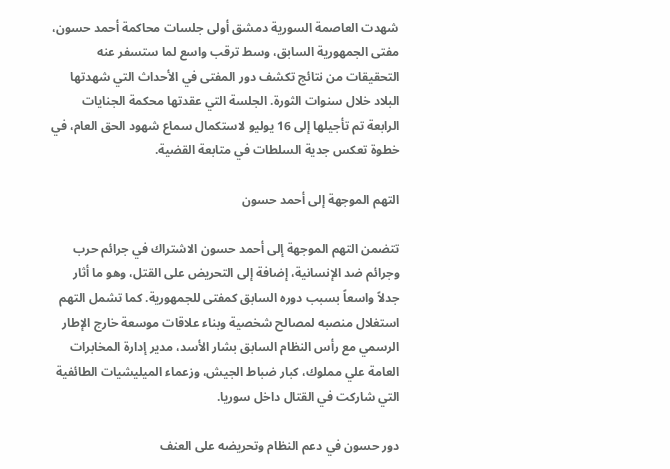شهدت العاصمة السورية دمشق أولى جلسات محاكمة أحمد حسون، مفتى الجمهورية السابق، وسط ترقب واسع لما ستسفر عنه التحقيقات من نتائج تكشف دور المفتى في الأحداث التي شهدتها البلاد خلال سنوات الثورة. الجلسة التي عقدتها محكمة الجنايات الرابعة تم تأجيلها إلى 16 يوليو لاستكمال سماع شهود الحق العام، في خطوة تعكس جدية السلطات في متابعة القضية.

التهم الموجهة إلى أحمد حسون

تتضمن التهم الموجهة إلى أحمد حسون الاشتراك في جرائم حرب وجرائم ضد الإنسانية، إضافة إلى التحريض على القتل، وهو ما أثار جدلاً واسعاً بسبب دوره السابق كمفتى للجمهورية. كما تشمل التهم استغلال منصبه لمصالح شخصية وبناء علاقات موسعة خارج الإطار الرسمي مع رأس النظام السابق بشار الأسد، مدير إدارة المخابرات العامة علي مملوك، كبار ضباط الجيش، وزعماء الميليشيات الطائفية التي شاركت في القتال داخل سوريا.

دور حسون في دعم النظام وتحريضه على العنف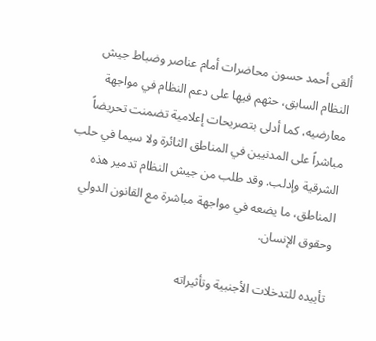ألقى أحمد حسون محاضرات أمام عناصر وضباط جيش النظام السابق، حثهم فيها على دعم النظام في مواجهة معارضيه، كما أدلى بتصريحات إعلامية تضمنت تحريضاً مباشراً على المدنيين في المناطق الثائرة ولا سيما في حلب الشرقية وإدلب. وقد طلب من جيش النظام تدمير هذه المناطق، ما يضعه في مواجهة مباشرة مع القانون الدولي وحقوق الإنسان.

تأييده للتدخلات الأجنبية وتأثيراته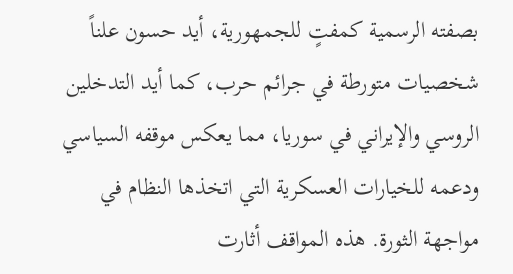بصفته الرسمية كمفتٍ للجمهورية، أيد حسون علناً شخصيات متورطة في جرائم حرب، كما أيد التدخلين الروسي والإيراني في سوريا، مما يعكس موقفه السياسي ودعمه للخيارات العسكرية التي اتخذها النظام في مواجهة الثورة. هذه المواقف أثارت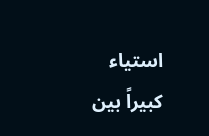استياء كبيراً بين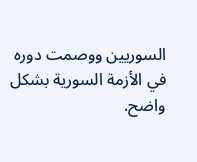السوريين ووصمت دوره في الأزمة السورية بشكل واضح.